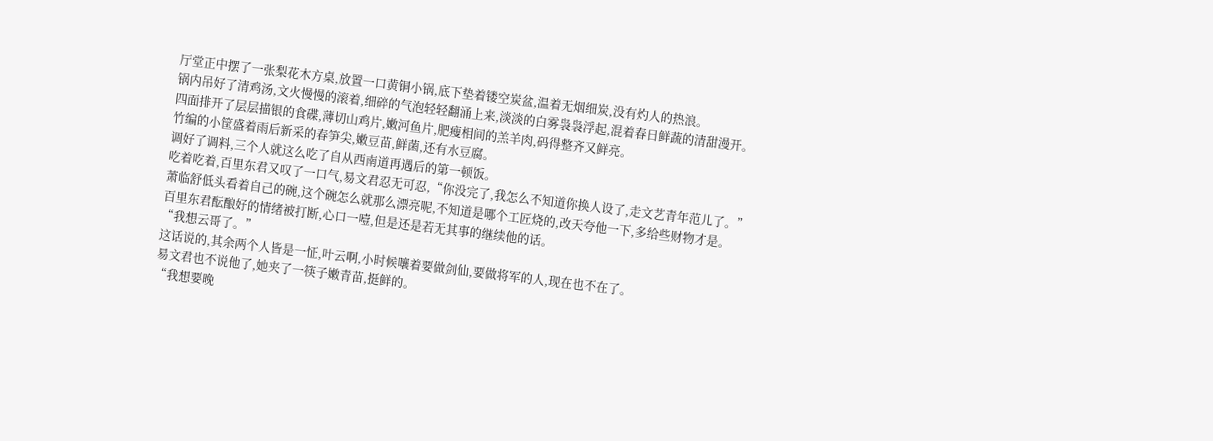厅堂正中摆了一张梨花木方桌,放置一口黄铜小锅,底下垫着镂空炭盆,温着无烟细炭,没有灼人的热浪。
锅内吊好了清鸡汤,文火慢慢的滚着,细碎的气泡轻轻翻涌上来,淡淡的白雾袅袅浮起,混着春日鲜蔬的清甜漫开。
四面排开了层层描银的食碟,薄切山鸡片,嫩河鱼片,肥瘦相间的羔羊肉,码得整齐又鲜亮。
竹编的小筐盛着雨后新采的春笋尖,嫩豆苗,鲜菌,还有水豆腐。
调好了调料,三个人就这么吃了自从西南道再遇后的第一顿饭。
吃着吃着,百里东君又叹了一口气,易文君忍无可忍,“你没完了,我怎么不知道你换人设了,走文艺青年范儿了。”
萧临舒低头看着自己的碗,这个碗怎么就那么漂亮呢,不知道是哪个工匠烧的,改天夸他一下,多给些财物才是。
百里东君酝酿好的情绪被打断,心口一噎,但是还是若无其事的继续他的话。
“我想云哥了。”
这话说的,其余两个人皆是一怔,叶云啊,小时候嚷着要做剑仙,要做将军的人,现在也不在了。
易文君也不说他了,她夹了一筷子嫩青苗,挺鲜的。
“我想要晚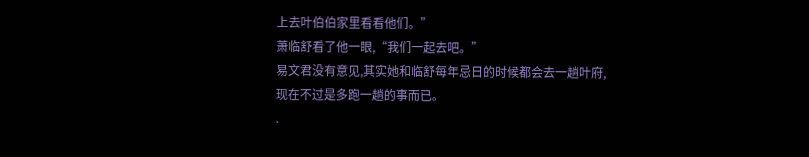上去叶伯伯家里看看他们。”
萧临舒看了他一眼,“我们一起去吧。”
易文君没有意见,其实她和临舒每年忌日的时候都会去一趟叶府,现在不过是多跑一趟的事而已。
.